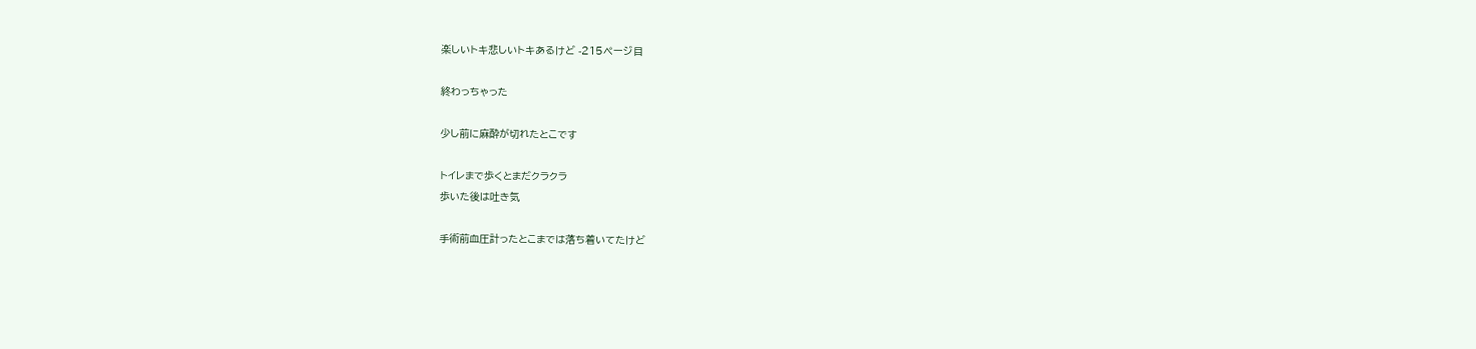楽しいトキ悲しいトキあるけど -215ページ目

終わっちゃった

少し前に麻酔が切れたとこです

トイレまで歩くとまだクラクラ
歩いた後は吐き気

手術前血圧計ったとこまでは落ち着いてたけど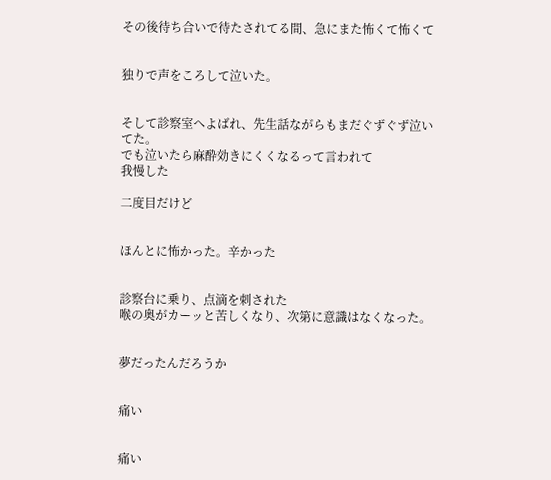その後待ち合いで待たされてる間、急にまた怖くて怖くて


独りで声をころして泣いた。


そして診察室へよばれ、先生話ながらもまだぐずぐず泣いてた。
でも泣いたら麻酔効きにくくなるって言われて
我慢した

二度目だけど


ほんとに怖かった。辛かった


診察台に乗り、点滴を刺された
喉の奥がカーッと苦しくなり、次第に意識はなくなった。


夢だったんだろうか


痛い


痛い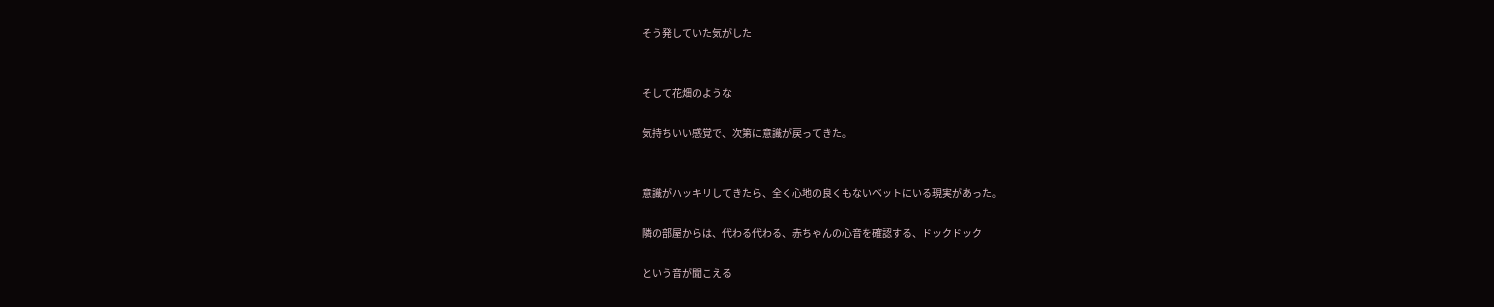そう発していた気がした


そして花畑のような

気持ちいい感覚で、次第に意識が戻ってきた。


意識がハッキリしてきたら、全く心地の良くもないベットにいる現実があった。

隣の部屋からは、代わる代わる、赤ちゃんの心音を確認する、ドックドック

という音が聞こえる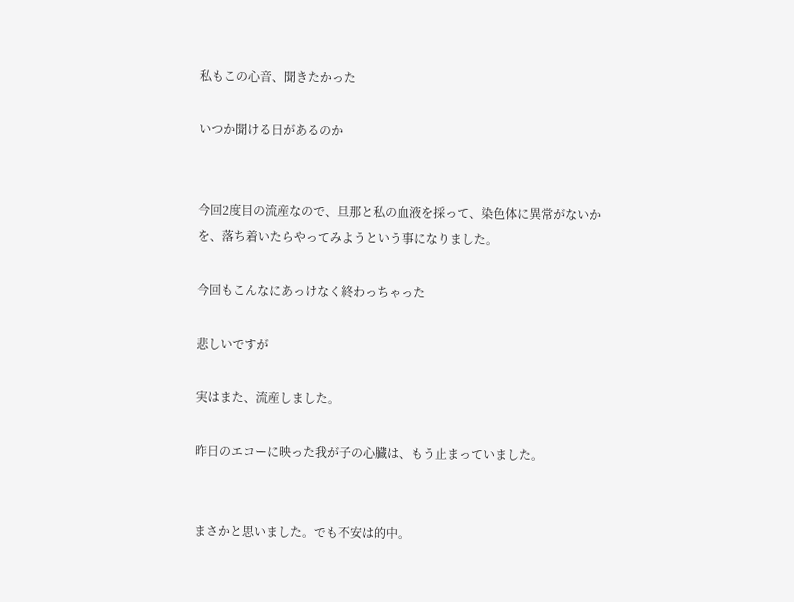私もこの心音、聞きたかった

いつか聞ける日があるのか


今回2度目の流産なので、旦那と私の血液を採って、染色体に異常がないかを、落ち着いたらやってみようという事になりました。

今回もこんなにあっけなく終わっちゃった

悲しいですが

実はまた、流産しました。

昨日のエコーに映った我が子の心臓は、もう止まっていました。


まさかと思いました。でも不安は的中。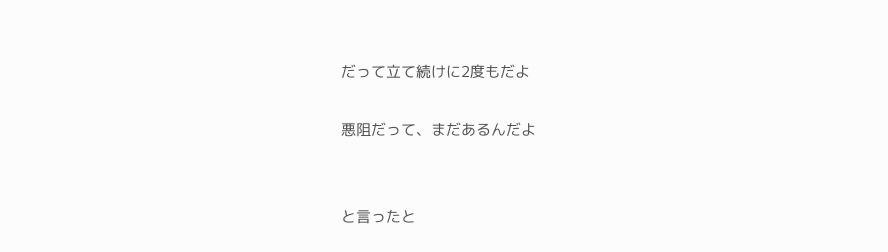だって立て続けに2度もだよ

悪阻だって、まだあるんだよ


と言ったと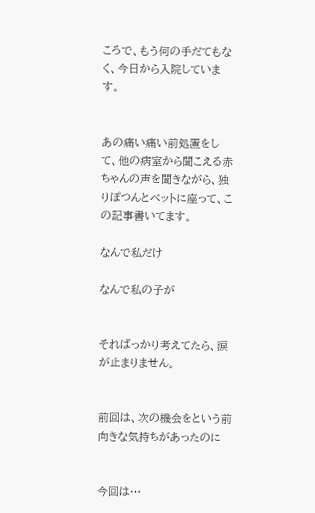ころで、もう何の手だてもなく、今日から入院しています。


あの痛い痛い前処置をして、他の病室から聞こえる赤ちゃんの声を聞きながら、独りぽつんとベットに座って、この記事書いてます。

なんで私だけ

なんで私の子が


そればっかり考えてたら、涙が止まりません。


前回は、次の機会をという前向きな気持ちがあったのに


今回は…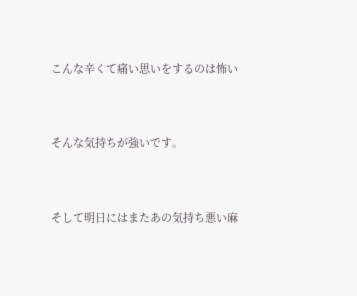こんな辛くて痛い思いをするのは怖い


そんな気持ちが強いです。


そして明日にはまたあの気持ち悪い麻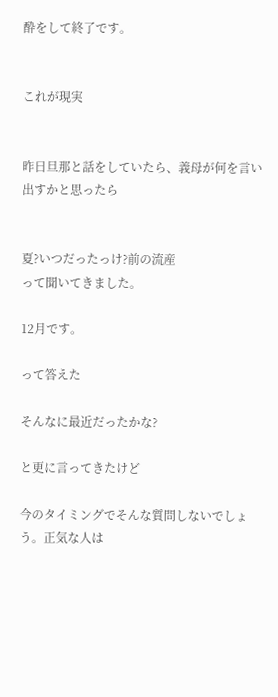酔をして終了です。


これが現実


昨日旦那と話をしていたら、義母が何を言い出すかと思ったら


夏?いつだったっけ?前の流産
って聞いてきました。

12月です。

って答えた

そんなに最近だったかな?

と更に言ってきたけど

今のタイミングでそんな質問しないでしょう。正気な人は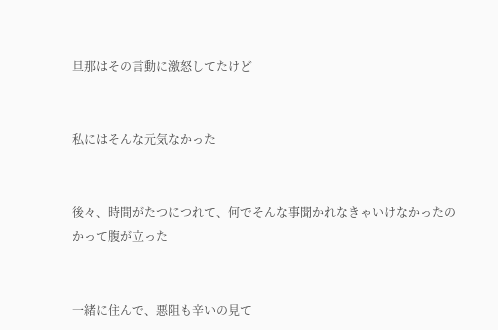旦那はその言動に激怒してたけど


私にはそんな元気なかった


後々、時間がたつにつれて、何でそんな事聞かれなきゃいけなかったのかって腹が立った


一緒に住んで、悪阻も辛いの見て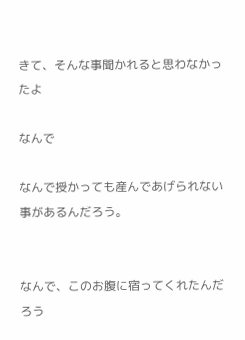きて、そんな事聞かれると思わなかったよ

なんで

なんで授かっても産んであげられない事があるんだろう。


なんで、このお腹に宿ってくれたんだろう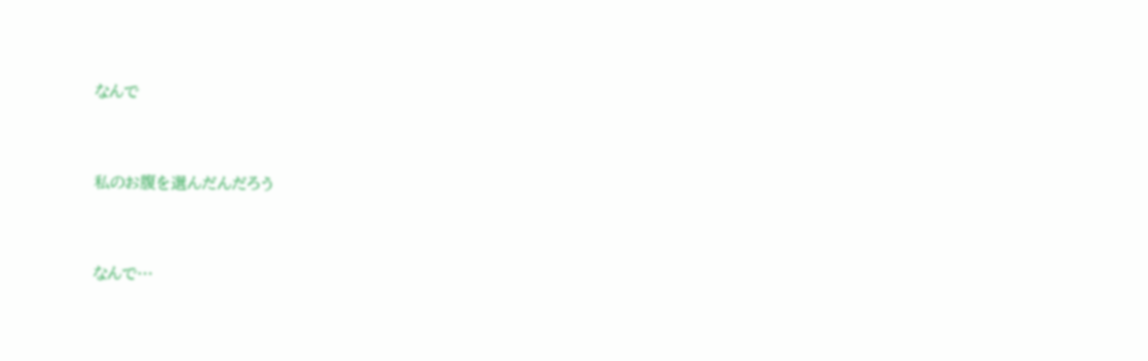なんで


私のお腹を選んだんだろう


なんで…